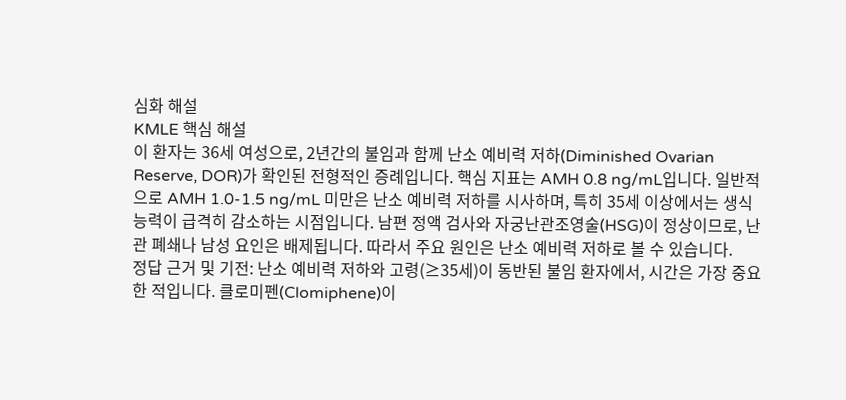심화 해설
KMLE 핵심 해설
이 환자는 36세 여성으로, 2년간의 불임과 함께 난소 예비력 저하(Diminished Ovarian Reserve, DOR)가 확인된 전형적인 증례입니다. 핵심 지표는 AMH 0.8 ng/mL입니다. 일반적으로 AMH 1.0-1.5 ng/mL 미만은 난소 예비력 저하를 시사하며, 특히 35세 이상에서는 생식 능력이 급격히 감소하는 시점입니다. 남편 정액 검사와 자궁난관조영술(HSG)이 정상이므로, 난관 폐쇄나 남성 요인은 배제됩니다. 따라서 주요 원인은 난소 예비력 저하로 볼 수 있습니다.
정답 근거 및 기전: 난소 예비력 저하와 고령(≥35세)이 동반된 불임 환자에서, 시간은 가장 중요한 적입니다. 클로미펜(Clomiphene)이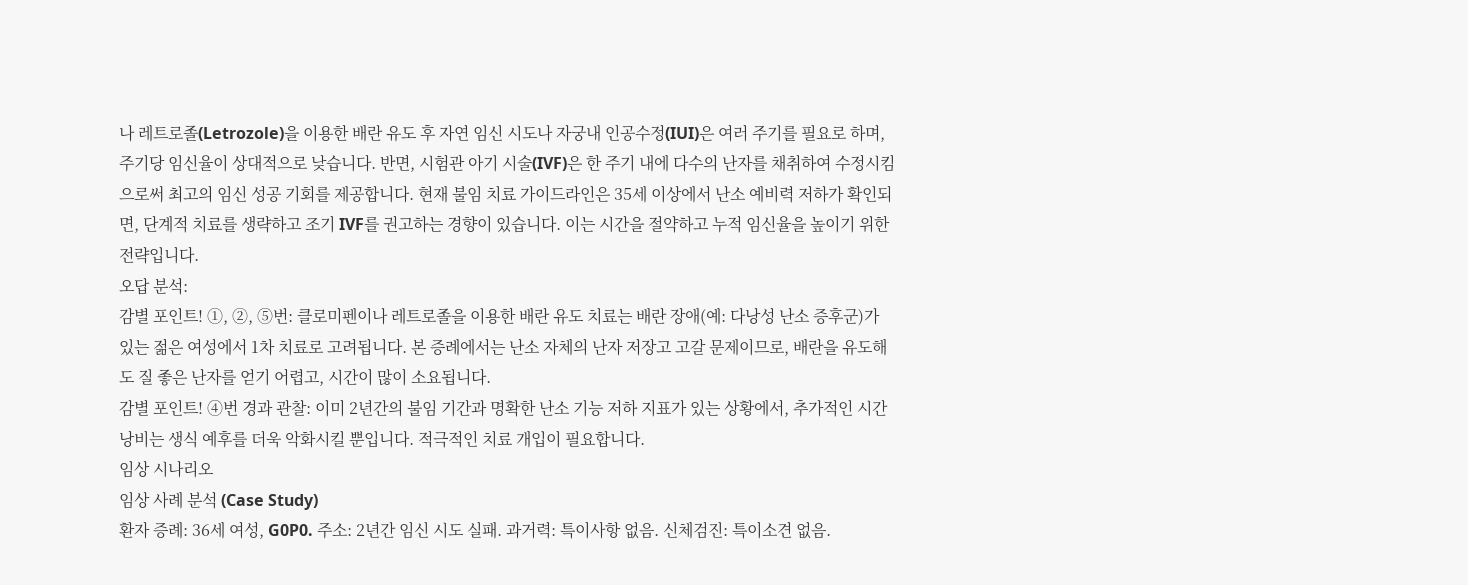나 레트로졸(Letrozole)을 이용한 배란 유도 후 자연 임신 시도나 자궁내 인공수정(IUI)은 여러 주기를 필요로 하며, 주기당 임신율이 상대적으로 낮습니다. 반면, 시험관 아기 시술(IVF)은 한 주기 내에 다수의 난자를 채취하여 수정시킴으로써 최고의 임신 성공 기회를 제공합니다. 현재 불임 치료 가이드라인은 35세 이상에서 난소 예비력 저하가 확인되면, 단계적 치료를 생략하고 조기 IVF를 권고하는 경향이 있습니다. 이는 시간을 절약하고 누적 임신율을 높이기 위한 전략입니다.
오답 분석:
감별 포인트! ①, ②, ⑤번: 클로미펜이나 레트로졸을 이용한 배란 유도 치료는 배란 장애(예: 다낭성 난소 증후군)가 있는 젊은 여성에서 1차 치료로 고려됩니다. 본 증례에서는 난소 자체의 난자 저장고 고갈 문제이므로, 배란을 유도해도 질 좋은 난자를 얻기 어렵고, 시간이 많이 소요됩니다.
감별 포인트! ④번 경과 관찰: 이미 2년간의 불임 기간과 명확한 난소 기능 저하 지표가 있는 상황에서, 추가적인 시간 낭비는 생식 예후를 더욱 악화시킬 뿐입니다. 적극적인 치료 개입이 필요합니다.
임상 시나리오
임상 사례 분석 (Case Study)
환자 증례: 36세 여성, G0P0. 주소: 2년간 임신 시도 실패. 과거력: 특이사항 없음. 신체검진: 특이소견 없음.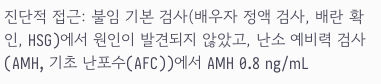진단적 접근: 불임 기본 검사(배우자 정액 검사, 배란 확인, HSG)에서 원인이 발견되지 않았고, 난소 예비력 검사(AMH, 기초 난포수(AFC))에서 AMH 0.8 ng/mL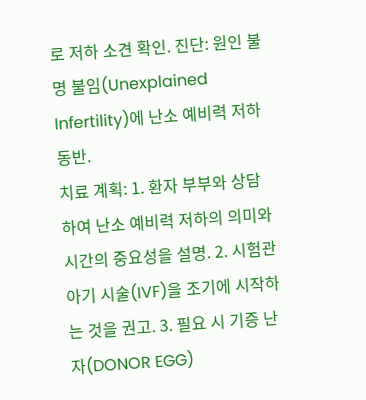로 저하 소견 확인. 진단: 원인 불명 불임(Unexplained Infertility)에 난소 예비력 저하 동반.
치료 계획: 1. 환자 부부와 상담하여 난소 예비력 저하의 의미와 시간의 중요성을 설명. 2. 시험관 아기 시술(IVF)을 조기에 시작하는 것을 권고. 3. 필요 시 기증 난자(DONOR EGG)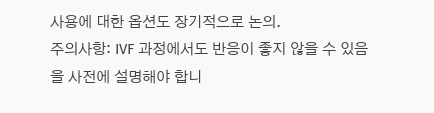사용에 대한 옵션도 장기적으로 논의.
주의사항: IVF 과정에서도 반응이 좋지 않을 수 있음을 사전에 설명해야 합니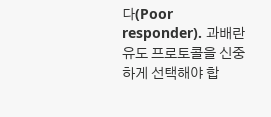다(Poor responder). 과배란 유도 프로토콜을 신중하게 선택해야 합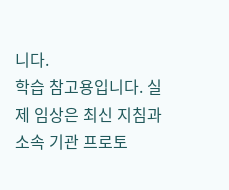니다.
학습 참고용입니다. 실제 임상은 최신 지침과 소속 기관 프로토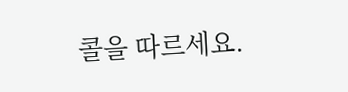콜을 따르세요.